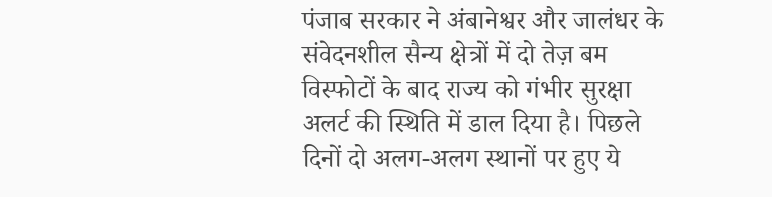पंजाब सरकार ने अंबानेश्वर और जालंधर के संवेदनशील सैन्य क्षेत्रों में दो तेज़ बम विस्फोटों के बाद राज्य को गंभीर सुरक्षा अलर्ट की स्थिति में डाल दिया है। पिछले दिनों दो अलग-अलग स्थानों पर हुए ये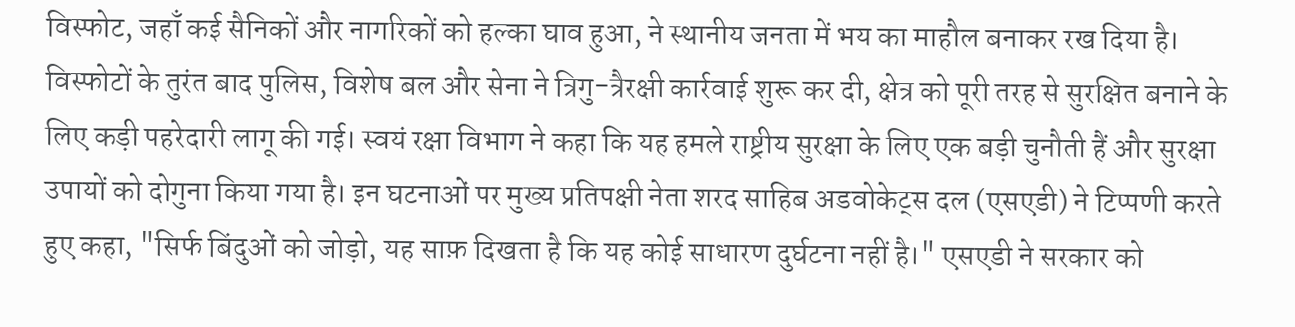विस्फोट, जहाँ कई सैनिकों और नागरिकों को हल्का घाव हुआ, ने स्थानीय जनता में भय का माहौल बनाकर रख दिया है। विस्फोटों के तुरंत बाद पुलिस, विशेष बल और सेना ने त्रिगु-त्रैरक्षी कार्रवाई शुरू कर दी, क्षेत्र को पूरी तरह से सुरक्षित बनाने के लिए कड़ी पहरेदारी लागू की गई। स्वयं रक्षा विभाग ने कहा कि यह हमले राष्ट्रीय सुरक्षा के लिए एक बड़ी चुनौती हैं और सुरक्षा उपायों को दोगुना किया गया है। इन घटनाओं पर मुख्य प्रतिपक्षी नेता शरद साहिब अडवोकेट्स दल (एसएडी) ने टिप्पणी करते हुए कहा, "सिर्फ बिंदुओं को जोड़ो, यह साफ़ दिखता है कि यह कोई साधारण दुर्घटना नहीं है।" एसएडी ने सरकार को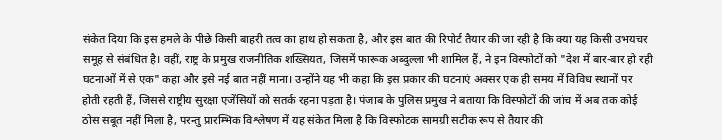संकेत दिया कि इस हमले के पीछे किसी बाहरी तत्व का हाथ हो सकता है, और इस बात की रिपोर्ट तैयार की जा रही है कि क्या यह किसी उभयचर समूह से संबंधित है। वहीं, राष्ट्र के प्रमुख राजनीतिक शख्सियत, जिसमें फारूक अब्दुल्ला भी शामिल हैं, ने इन विस्फोटों को "देश में बार-बार हो रही घटनाओं में से एक" कहा और इसे नई बात नहीं माना। उन्होंने यह भी कहा कि इस प्रकार की घटनाएं अक्सर एक ही समय में विविध स्थानों पर होती रहती हैं, जिससे राष्ट्रीय सुरक्षा एजेंसियों को सतर्क रहना पड़ता है। पंजाब के पुलिस प्रमुख ने बताया कि विस्फोटों की जांच में अब तक कोई ठोस सबूत नहीं मिला है, परन्तु प्रारम्भिक विश्लेषण में यह संकेत मिला है कि विस्फोटक सामग्री सटीक रूप से तैयार की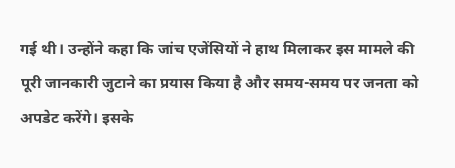गई थी। उन्होंने कहा कि जांच एजेंसियों ने हाथ मिलाकर इस मामले की पूरी जानकारी जुटाने का प्रयास किया है और समय-समय पर जनता को अपडेट करेंगे। इसके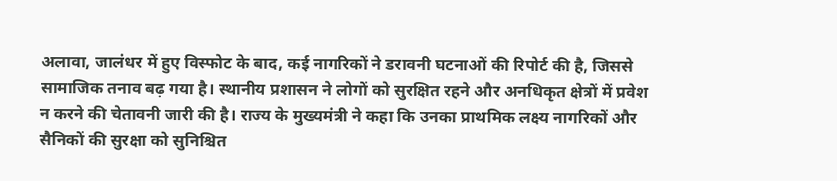अलावा, जालंधर में हुए विस्फोट के बाद, कई नागरिकों ने डरावनी घटनाओं की रिपोर्ट की है, जिससे सामाजिक तनाव बढ़ गया है। स्थानीय प्रशासन ने लोगों को सुरक्षित रहने और अनधिकृत क्षेत्रों में प्रवेश न करने की चेतावनी जारी की है। राज्य के मुख्यमंत्री ने कहा कि उनका प्राथमिक लक्ष्य नागरिकों और सैनिकों की सुरक्षा को सुनिश्चित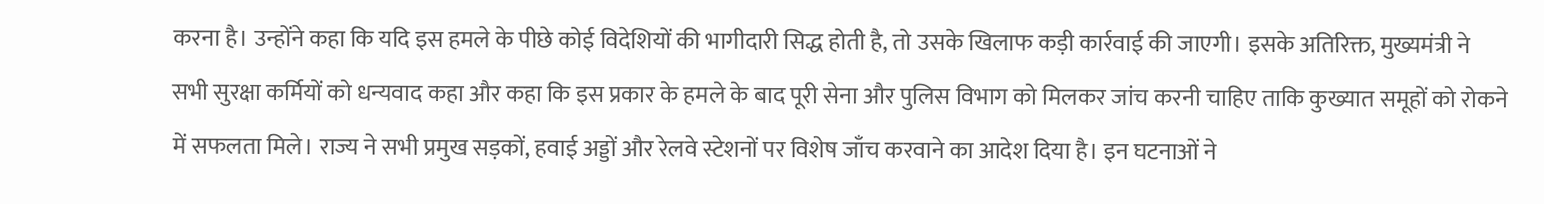करना है। उन्होंने कहा कि यदि इस हमले के पीछे कोई विदेशियों की भागीदारी सिद्ध होती है, तो उसके खिलाफ कड़ी कार्रवाई की जाएगी। इसके अतिरिक्त, मुख्यमंत्री ने सभी सुरक्षा कर्मियों को धन्यवाद कहा और कहा कि इस प्रकार के हमले के बाद पूरी सेना और पुलिस विभाग को मिलकर जांच करनी चाहिए ताकि कुख्यात समूहों को रोकने में सफलता मिले। राज्य ने सभी प्रमुख सड़कों, हवाई अड्डों और रेलवे स्टेशनों पर विशेष जाँच करवाने का आदेश दिया है। इन घटनाओं ने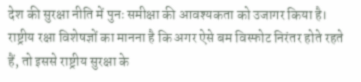देश की सुरक्षा नीति में पुनः समीक्षा की आवश्यकता को उजागर किया है। राष्ट्रीय रक्षा विशेषज्ञों का मानना है कि अगर ऐसे बम विस्फोट निरंतर होते रहते हैं, तो इससे राष्ट्रीय सुरक्षा के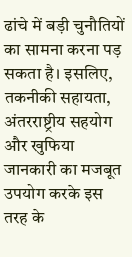ढांचे में बड़ी चुनौतियों का सामना करना पड़ सकता है। इसलिए, तकनीकी सहायता, अंतरराष्ट्रीय सहयोग और खुफिया जानकारी का मजबूत उपयोग करके इस तरह के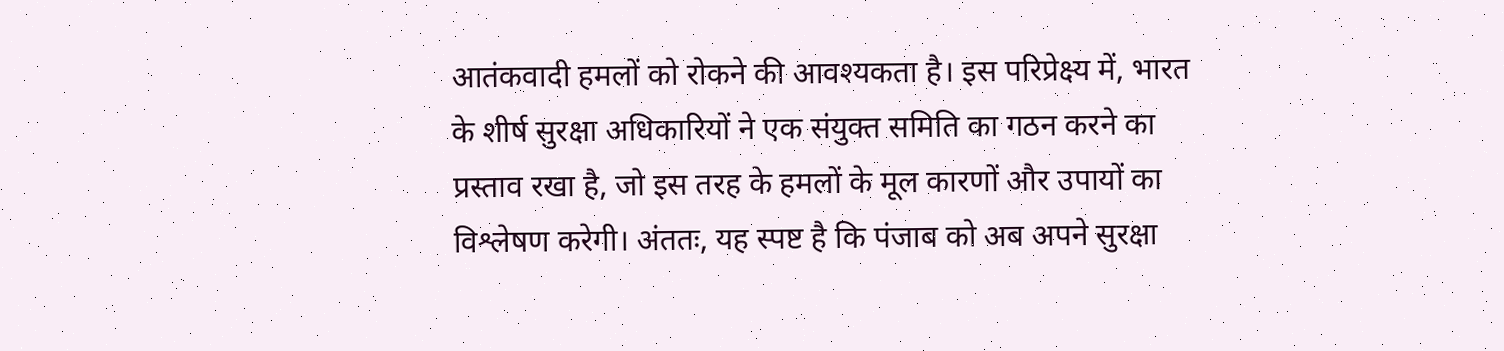आतंकवादी हमलों को रोकने की आवश्यकता है। इस परिप्रेक्ष्य में, भारत के शीर्ष सुरक्षा अधिकारियों ने एक संयुक्त समिति का गठन करने का प्रस्ताव रखा है, जो इस तरह के हमलों के मूल कारणों और उपायों का विश्लेषण करेगी। अंततः, यह स्पष्ट है कि पंजाब को अब अपने सुरक्षा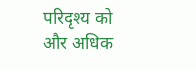परिदृश्य को और अधिक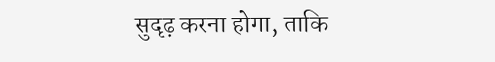सुदृढ़ करना होगा, ताकि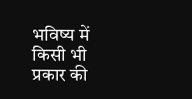भविष्य में किसी भी प्रकार की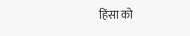हिंसा को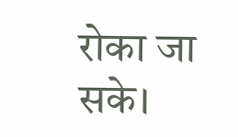रोका जा सके।